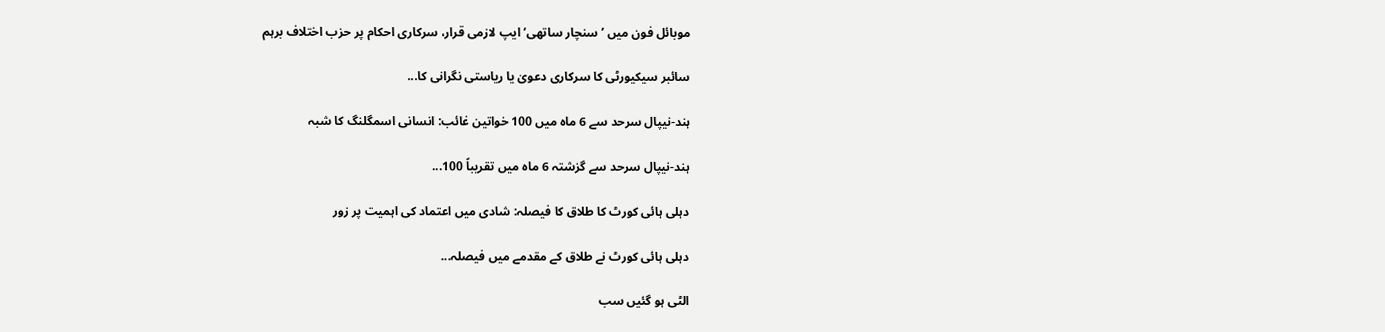موبائل فون میں ’سنچار ساتھی‘ ایپ لازمی قرار، سرکاری احکام پر حزب اختلاف برہم

سائبر سیکیورٹی کا سرکاری دعویٰ یا ریاستی نگرانی کا...

ہند-نیپال سرحد سے 6 ماہ میں 100 خواتین غائب: انسانی اسمگلنگ کا شبہ

ہند-نیپال سرحد سے گزشتہ 6 ماہ میں تقریباً 100...

دہلی ہائی کورٹ کا طلاق کا فیصلہ: شادی میں اعتماد کی اہمیت پر زور

دہلی ہائی کورٹ نے طلاق کے مقدمے میں فیصلہ...

الٹی ہو گئیں سب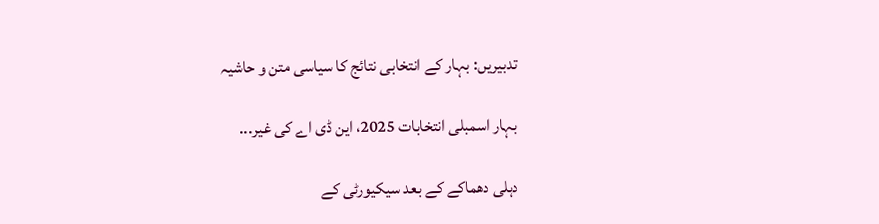تدبیریں: بہار کے انتخابی نتائج کا سیاسی متن و حاشیہ

بہار اسمبلی انتخابات 2025، این ڈی اے کی غیر...

دہلی دھماکے کے بعد سیکیورٹی کے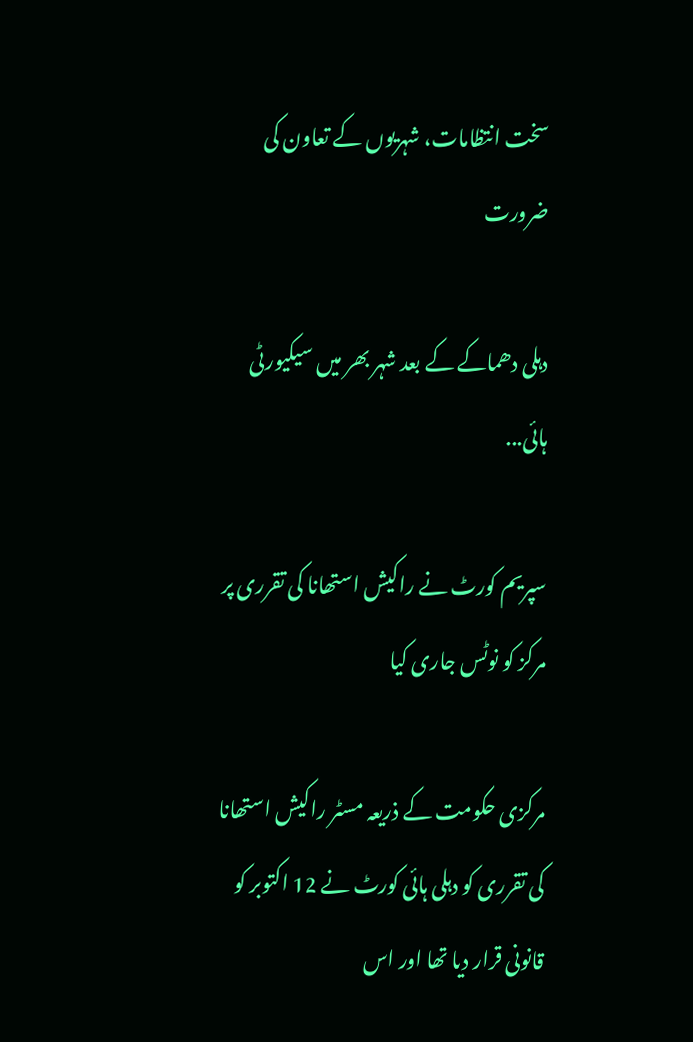سخت انتظامات، شہریوں کے تعاون کی ضرورت

دہلی دھماکے کے بعد شہر بھر میں سیکیورٹی ہائی...

سپریم کورٹ نے راکیش استھانا کی تقرری پر مرکز کو نوٹس جاری کیا

مرکزی حکومت کے ذریعہ مسٹر راکیش استھانا کی تقرری کو دہلی ہائی کورٹ نے 12 اکتوبر کو قانونی قرار دیا تھا اور اس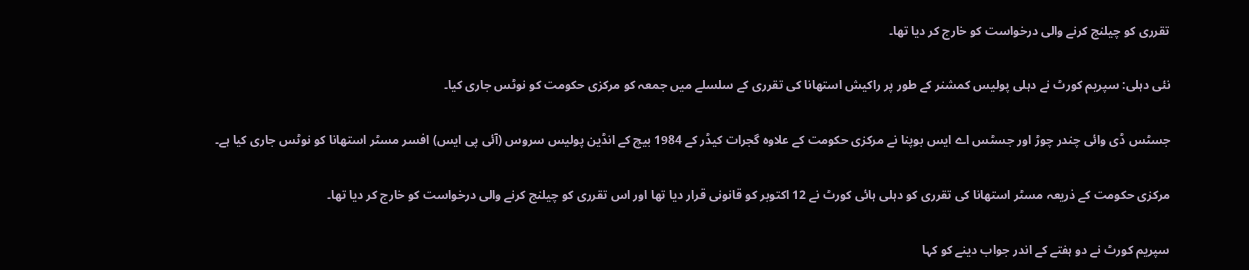تقرری کو چیلنج کرنے والی درخواست کو خارج کر دیا تھا۔

نئی دہلی: سپریم کورٹ نے دہلی پولیس کمشنر کے طور پر راکیش استھانا کی تقرری کے سلسلے میں جمعہ کو مرکزی حکومت کو نوٹس جاری کیا۔

جسٹس ڈی وائی چندر چوڑ اور جسٹس اے ایس بوپنا نے مرکزی حکومت کے علاوہ گجرات کیڈر کے 1984 بیچ کے انڈین پولیس سروس (آئی پی ایس) افسر مسٹر استھانا کو نوٹس جاری کیا ہے۔

مرکزی حکومت کے ذریعہ مسٹر استھانا کی تقرری کو دہلی ہائی کورٹ نے 12 اکتوبر کو قانونی قرار دیا تھا اور اس تقرری کو چیلنج کرنے والی درخواست کو خارج کر دیا تھا۔

سپریم کورٹ نے دو ہفتے کے اندر جواب دینے کو کہا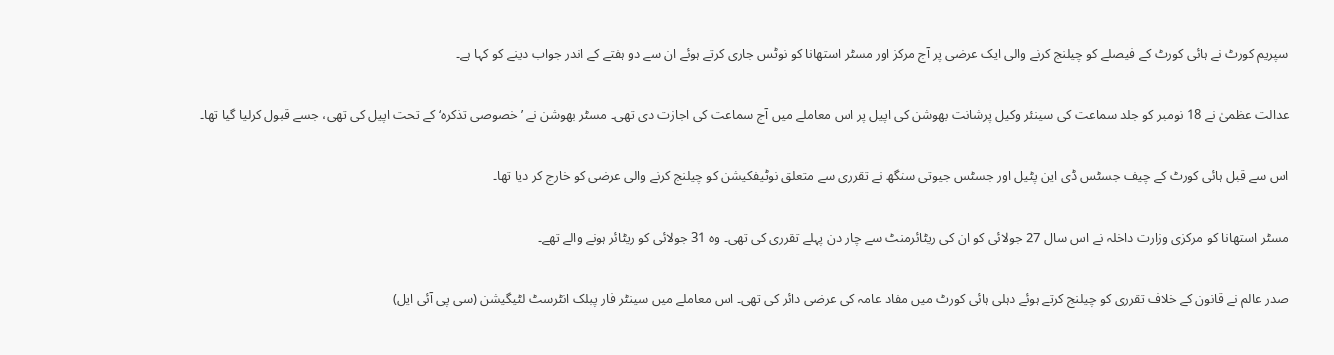سپریم کورٹ نے ہائی کورٹ کے فیصلے کو چیلنج کرنے والی ایک عرضی پر آج مرکز اور مسٹر استھانا کو نوٹس جاری کرتے ہوئے ان سے دو ہفتے کے اندر جواب دینے کو کہا ہے۔

عدالت عظمیٰ نے 18 نومبر کو جلد سماعت کی سینئر وکیل پرشانت بھوشن کی اپیل پر اس معاملے میں آج سماعت کی اجازت دی تھی۔ مسٹر بھوشن نے ’خصوصی تذکرہ‘ کے تحت اپیل کی تھی، جسے قبول کرلیا گیا تھا۔

اس سے قبل ہائی کورٹ کے چیف جسٹس ڈی این پٹیل اور جسٹس جیوتی سنگھ نے تقرری سے متعلق نوٹیفکیشن کو چیلنج کرنے والی عرضی کو خارج کر دیا تھا۔

مسٹر استھانا کو مرکزی وزارت داخلہ نے اس سال 27 جولائی کو ان کی ریٹائرمنٹ سے چار دن پہلے تقرری کی تھی۔ وہ 31 جولائی کو ریٹائر ہونے والے تھے۔

صدر عالم نے قانون کے خلاف تقرری کو چیلنج کرتے ہوئے دہلی ہائی کورٹ میں مفاد عامہ کی عرضی دائر کی تھی۔ اس معاملے میں سینٹر فار پبلک انٹرسٹ لٹیگیشن (سی پی آئی ایل)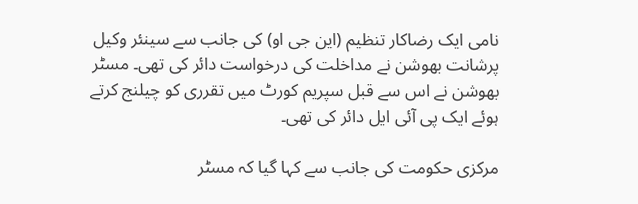نامی ایک رضاکار تنظیم (این جی او) کی جانب سے سینئر وکیل پرشانت بھوشن نے مداخلت کی درخواست دائر کی تھی۔ مسٹر بھوشن نے اس سے قبل سپریم کورٹ میں تقرری کو چیلنج کرتے ہوئے ایک پی آئی ایل دائر کی تھی۔

مرکزی حکومت کی جانب سے کہا گیا کہ مسٹر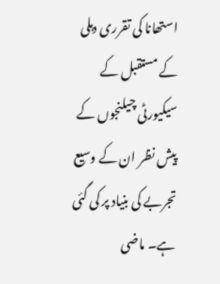استھانا کی تقرری دہلی کے مستقبل کے سیکیورٹی چیلنجوں کے پیش نظر ان کے وسیع تجربے کی بنیاد پر کی گئی ہے۔ ماضی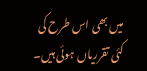میں بھی اس طرح کی کئی تقرریاں ہوئی ہیں۔